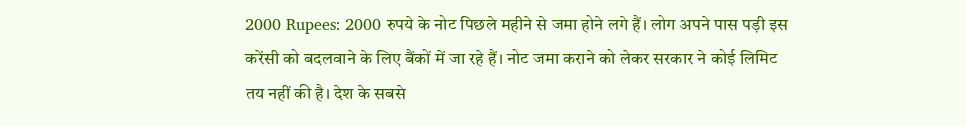2000 Rupees: 2000 रुपये के नोट पिछले महीने से जमा होने लगे हैं। लोग अपने पास पड़ी इस करेंसी को बदलवाने के लिए बैंकों में जा रहे हैं। नोट जमा कराने को लेकर सरकार ने कोई लिमिट तय नहीं की है। देश के सबसे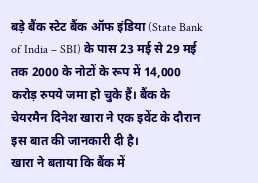बड़े बैंक स्टेट बैंक ऑफ इंडिया (State Bank of India – SBI) के पास 23 मई से 29 मई तक 2000 के नोटों के रूप में 14,000 करोड़ रुपये जमा हो चुके हैं। बैंक के चेयरमैन दिनेश खारा ने एक इवेंट के दौरान इस बात की जानकारी दी है।
खारा ने बताया कि बैंक में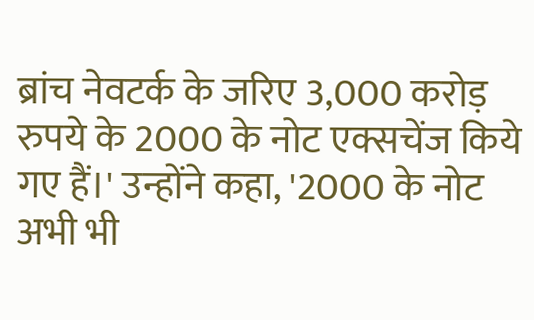ब्रांच नेवटर्क के जरिए 3,000 करोड़ रुपये के 2000 के नोट एक्सचेंज किये गए हैं।' उन्होंने कहा, '2000 के नोट अभी भी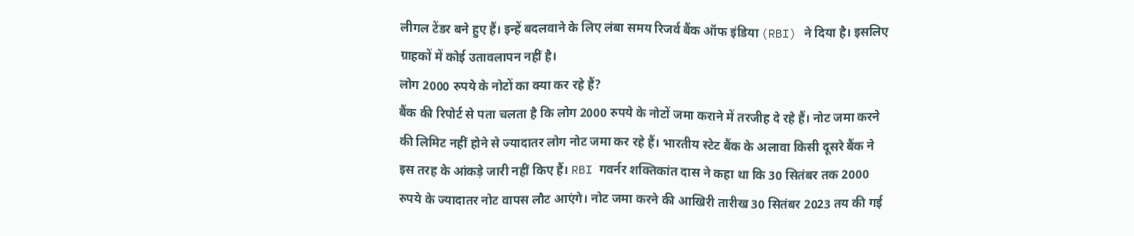लीगल टेंडर बने हुए हैं। इन्हें बदलवाने के लिए लंबा समय रिजर्व बैंक ऑफ इंडिया (RBI) ने दिया है। इसलिए ग्राहकों में कोई उतावलापन नहीं है।
लोग 2000 रुपये के नोटों का क्या कर रहे हैं?
बैंक की रिपोर्ट से पता चलता है कि लोग 2000 रुपये के नोटों जमा कराने में तरजीह दे रहे हैं। नोट जमा करने की लिमिट नहीं होने से ज्यादातर लोग नोट जमा कर रहे हैं। भारतीय स्टेट बैंक के अलावा किसी दूसरे बैंक ने इस तरह के आंकड़े जारी नहीं किए हैं। RBI गवर्नर शक्तिकांत दास ने कहा था कि 30 सितंबर तक 2000 रुपये के ज्यादातर नोट वापस लौट आएंगे। नोट जमा करने की आखिरी तारीख 30 सितंबर 2023 तय की गई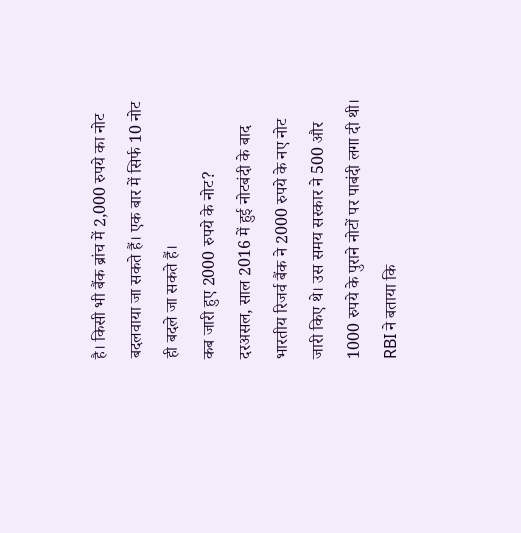है। किसी भी बैंक ब्रांच में 2,000 रुपये का नोट बदलवाया जा सकते हैं। एक बार में सिर्फ 10 नोट ही बदले जा सकते हैं।
कब जारी हुए 2000 रुपये के नोट?
दरअसल, साल 2016 में हुई नोटबंदी के बाद भारतीय रिजर्व बैंक ने 2000 रुपये के नए नोट जारी किए थे। उस समय सरकार ने 500 और 1000 रुपये के पुराने नोटों पर पाबंदी लगा दी थी। RBI ने बताया कि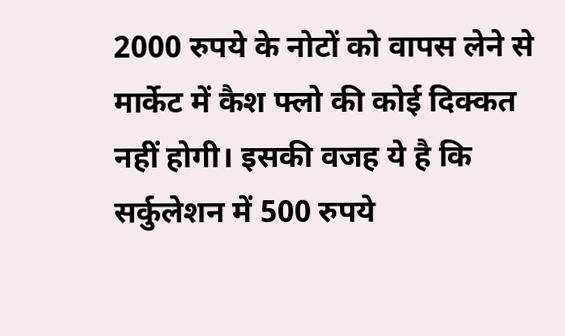2000 रुपये के नोटों को वापस लेने से मार्केट में कैश फ्लो की कोई दिक्कत नहीं होगी। इसकी वजह ये है कि सर्कुलेशन में 500 रुपये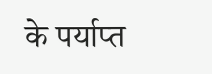के पर्याप्त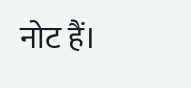नोट हैं।